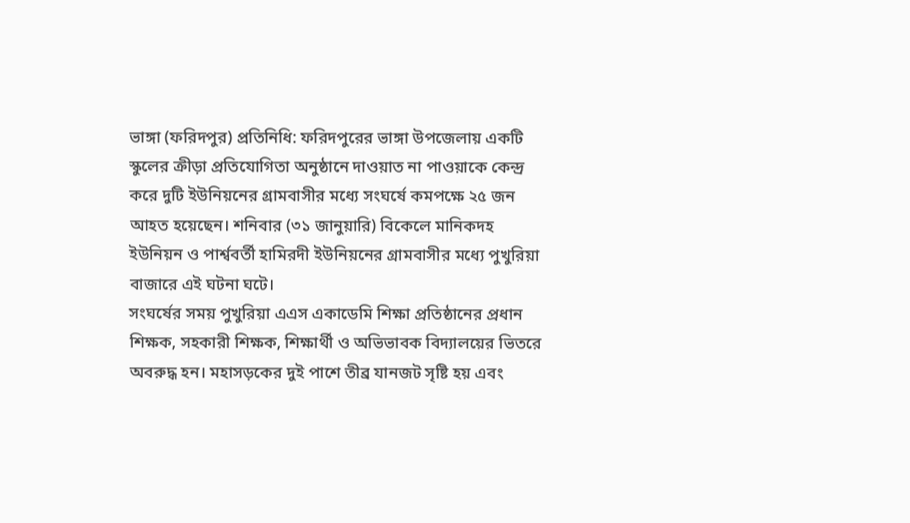ভাঙ্গা (ফরিদপুর) প্রতিনিধি: ফরিদপুরের ভাঙ্গা উপজেলায় একটি স্কুলের ক্রীড়া প্রতিযোগিতা অনুষ্ঠানে দাওয়াত না পাওয়াকে কেন্দ্র করে দুটি ইউনিয়নের গ্রামবাসীর মধ্যে সংঘর্ষে কমপক্ষে ২৫ জন আহত হয়েছেন। শনিবার (৩১ জানুয়ারি) বিকেলে মানিকদহ ইউনিয়ন ও পার্শ্ববর্তী হামিরদী ইউনিয়নের গ্রামবাসীর মধ্যে পুখুরিয়া বাজারে এই ঘটনা ঘটে।
সংঘর্ষের সময় পুখুরিয়া এএস একাডেমি শিক্ষা প্রতিষ্ঠানের প্রধান শিক্ষক, সহকারী শিক্ষক, শিক্ষার্থী ও অভিভাবক বিদ্যালয়ের ভিতরে অবরুদ্ধ হন। মহাসড়কের দুই পাশে তীব্র যানজট সৃষ্টি হয় এবং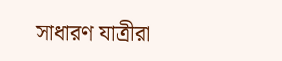সাধারণ যাত্রীরা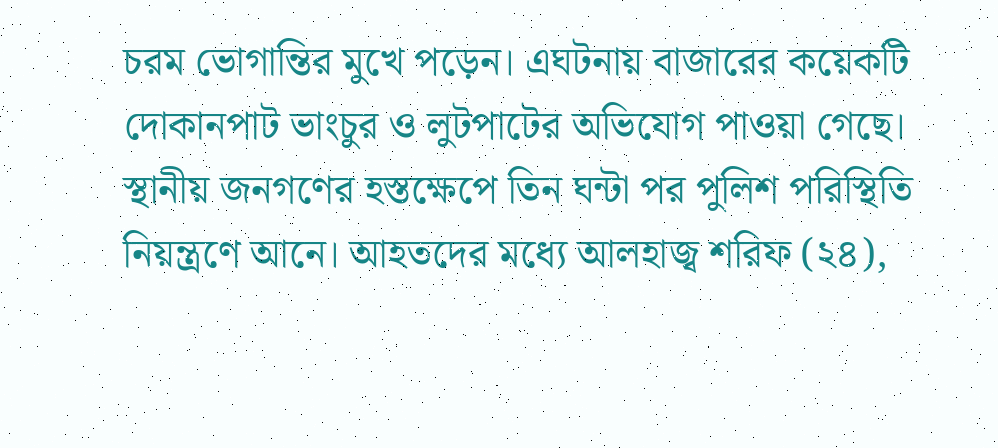চরম ভোগান্তির মুখে পড়েন। এঘটনায় বাজারের কয়েকটি দোকানপাট ভাংচুর ও লুটপাটের অভিযোগ পাওয়া গেছে। স্থানীয় জনগণের হস্তক্ষেপে তিন ঘন্টা পর পুলিশ পরিস্থিতি নিয়ন্ত্রণে আনে। আহতদের মধ্যে আলহাজ্ব শরিফ (২৪),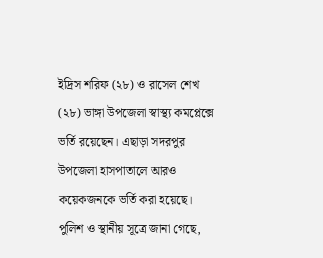ইদ্রিস শরিফ (২৮) ও রাসেল শেখ (২৮) ভাঙ্গা উপজেলা স্বাস্থ্য কমপ্লেক্সে ভর্তি রয়েছেন। এছাড়া সদরপুর উপজেলা হাসপাতালে আরও কয়েকজনকে ভর্তি করা হয়েছে।
পুলিশ ও স্থানীয় সূত্রে জানা গেছে,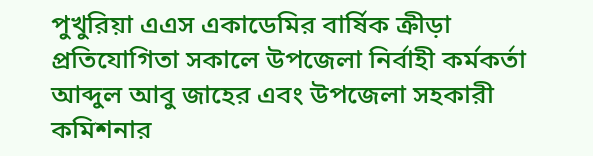পুখুরিয়া এএস একাডেমির বার্ষিক ক্রীড়া প্রতিযোগিতা সকালে উপজেলা নির্বাহী কর্মকর্তা আব্দুল আবু জাহের এবং উপজেলা সহকারী কমিশনার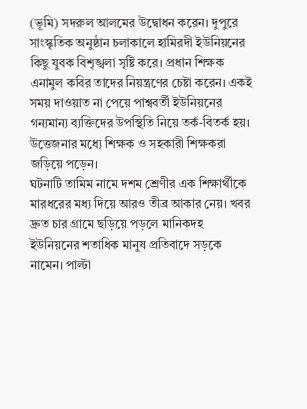(ভূমি) সদরুল আলমের উদ্বোধন করেন। দুপুরে সাংস্কৃতিক অনুষ্ঠান চলাকালে হামিরদী ইউনিয়নের কিছু যুবক বিশৃঙ্খলা সৃষ্টি করে। প্রধান শিক্ষক এনামুল কবির তাদের নিয়ন্ত্রণের চেষ্টা করেন। একই সময় দাওয়াত না পেয়ে পাশ্ববর্তী ইউনিয়নের গন্যমান্য ব্যক্তিদের উপস্থিতি নিয়ে তর্ক-বিতর্ক হয়। উত্তেজনার মধ্যে শিক্ষক ও সহকারী শিক্ষকরা জড়িয়ে পড়েন।
ঘটনাটি তামিম নামে দশম শ্রেণীর এক শিক্ষার্থীকে মারধরের মধ্য দিয়ে আরও তীব্র আকার নেয়। খবর দ্রুত চার গ্রামে ছড়িয়ে পড়লে মানিকদহ ইউনিয়নের শতাধিক মানুষ প্রতিবাদে সড়কে নামেন। পাল্টা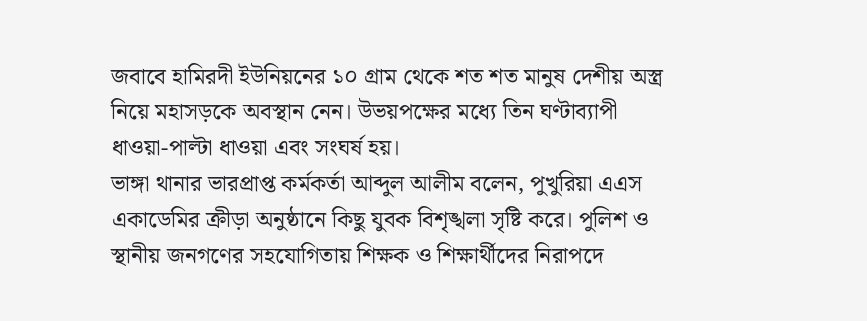জবাবে হামিরদী ইউনিয়নের ১০ গ্রাম থেকে শত শত মানুষ দেশীয় অস্ত্র নিয়ে মহাসড়কে অবস্থান নেন। উভয়পক্ষের মধ্যে তিন ঘণ্টাব্যাপী ধাওয়া-পাল্টা ধাওয়া এবং সংঘর্ষ হয়।
ভাঙ্গা থানার ভারপ্রাপ্ত কর্মকর্তা আব্দুল আলীম বলেন, পুখুরিয়া এএস একাডেমির ক্রীড়া অনুষ্ঠানে কিছু যুবক বিশৃঙ্খলা সৃষ্টি করে। পুলিশ ও স্থানীয় জনগণের সহযোগিতায় শিক্ষক ও শিক্ষার্থীদের নিরাপদে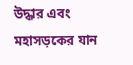উদ্ধার এবং মহাসড়কের যান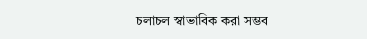চলাচল স্বাভাবিক করা সম্ভব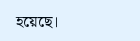হয়েছে।